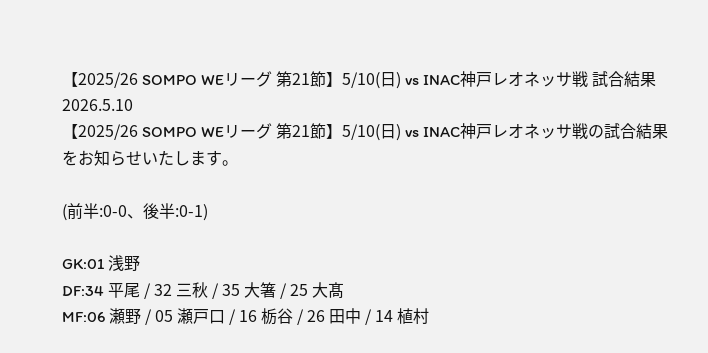【2025/26 SOMPO WEリーグ 第21節】5/10(日) vs INAC神戸レオネッサ戦 試合結果
2026.5.10
【2025/26 SOMPO WEリーグ 第21節】5/10(日) vs INAC神戸レオネッサ戦の試合結果をお知らせいたします。

(前半:0-0、後半:0-1)

GK:01 浅野
DF:34 平尾 / 32 三秋 / 35 大箸 / 25 大髙
MF:06 瀬野 / 05 瀬戸口 / 16 栃谷 / 26 田中 / 14 植村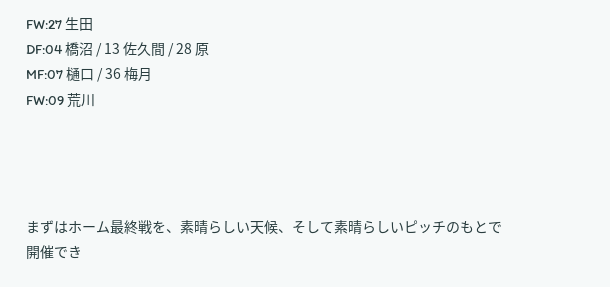FW:27 生田
DF:04 橋沼 / 13 佐久間 / 28 原
MF:07 樋口 / 36 梅月
FW:09 荒川




まずはホーム最終戦を、素晴らしい天候、そして素晴らしいピッチのもとで開催でき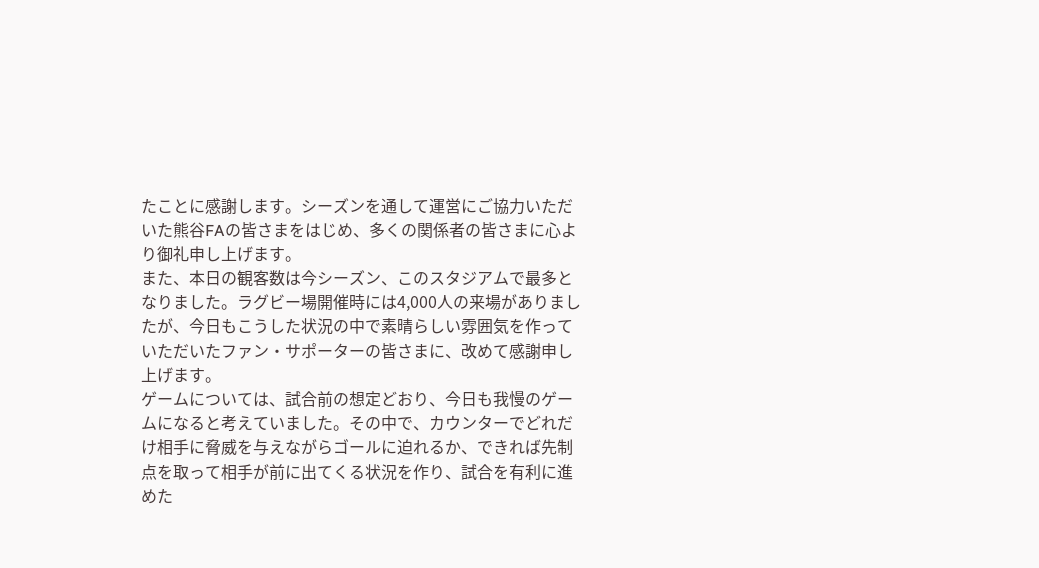たことに感謝します。シーズンを通して運営にご協力いただいた熊谷FAの皆さまをはじめ、多くの関係者の皆さまに心より御礼申し上げます。
また、本日の観客数は今シーズン、このスタジアムで最多となりました。ラグビー場開催時には4,000人の来場がありましたが、今日もこうした状況の中で素晴らしい雰囲気を作っていただいたファン・サポーターの皆さまに、改めて感謝申し上げます。
ゲームについては、試合前の想定どおり、今日も我慢のゲームになると考えていました。その中で、カウンターでどれだけ相手に脅威を与えながらゴールに迫れるか、できれば先制点を取って相手が前に出てくる状況を作り、試合を有利に進めた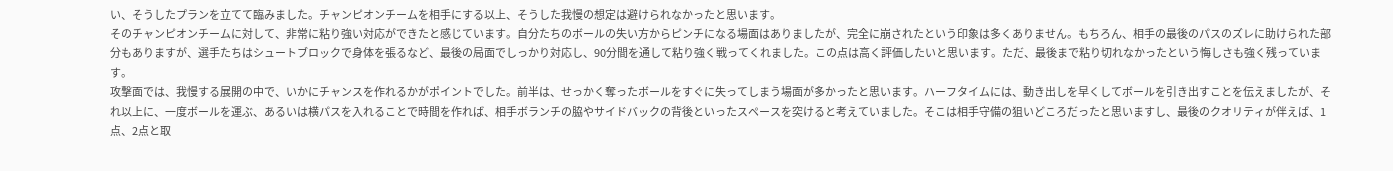い、そうしたプランを立てて臨みました。チャンピオンチームを相手にする以上、そうした我慢の想定は避けられなかったと思います。
そのチャンピオンチームに対して、非常に粘り強い対応ができたと感じています。自分たちのボールの失い方からピンチになる場面はありましたが、完全に崩されたという印象は多くありません。もちろん、相手の最後のパスのズレに助けられた部分もありますが、選手たちはシュートブロックで身体を張るなど、最後の局面でしっかり対応し、90分間を通して粘り強く戦ってくれました。この点は高く評価したいと思います。ただ、最後まで粘り切れなかったという悔しさも強く残っています。
攻撃面では、我慢する展開の中で、いかにチャンスを作れるかがポイントでした。前半は、せっかく奪ったボールをすぐに失ってしまう場面が多かったと思います。ハーフタイムには、動き出しを早くしてボールを引き出すことを伝えましたが、それ以上に、一度ボールを運ぶ、あるいは横パスを入れることで時間を作れば、相手ボランチの脇やサイドバックの背後といったスペースを突けると考えていました。そこは相手守備の狙いどころだったと思いますし、最後のクオリティが伴えば、1点、2点と取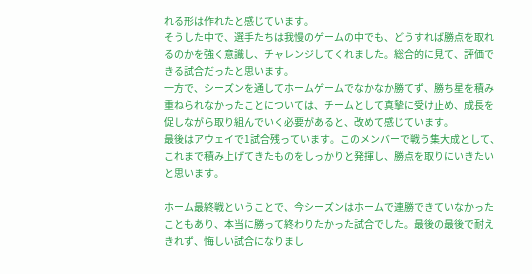れる形は作れたと感じています。
そうした中で、選手たちは我慢のゲームの中でも、どうすれば勝点を取れるのかを強く意識し、チャレンジしてくれました。総合的に見て、評価できる試合だったと思います。
一方で、シーズンを通してホームゲームでなかなか勝てず、勝ち星を積み重ねられなかったことについては、チームとして真摯に受け止め、成長を促しながら取り組んでいく必要があると、改めて感じています。
最後はアウェイで1試合残っています。このメンバーで戦う集大成として、これまで積み上げてきたものをしっかりと発揮し、勝点を取りにいきたいと思います。

ホーム最終戦ということで、今シーズンはホームで連勝できていなかったこともあり、本当に勝って終わりたかった試合でした。最後の最後で耐えきれず、悔しい試合になりまし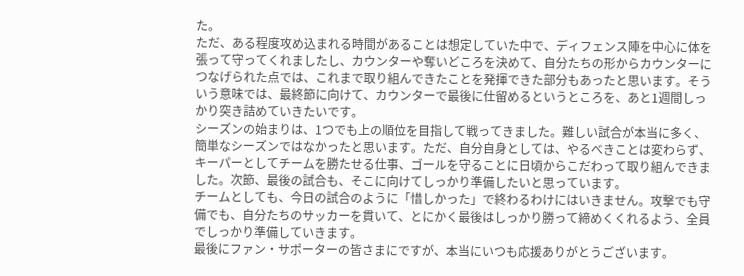た。
ただ、ある程度攻め込まれる時間があることは想定していた中で、ディフェンス陣を中心に体を張って守ってくれましたし、カウンターや奪いどころを決めて、自分たちの形からカウンターにつなげられた点では、これまで取り組んできたことを発揮できた部分もあったと思います。そういう意味では、最終節に向けて、カウンターで最後に仕留めるというところを、あと1週間しっかり突き詰めていきたいです。
シーズンの始まりは、1つでも上の順位を目指して戦ってきました。難しい試合が本当に多く、簡単なシーズンではなかったと思います。ただ、自分自身としては、やるべきことは変わらず、キーパーとしてチームを勝たせる仕事、ゴールを守ることに日頃からこだわって取り組んできました。次節、最後の試合も、そこに向けてしっかり準備したいと思っています。
チームとしても、今日の試合のように「惜しかった」で終わるわけにはいきません。攻撃でも守備でも、自分たちのサッカーを貫いて、とにかく最後はしっかり勝って締めくくれるよう、全員でしっかり準備していきます。
最後にファン・サポーターの皆さまにですが、本当にいつも応援ありがとうございます。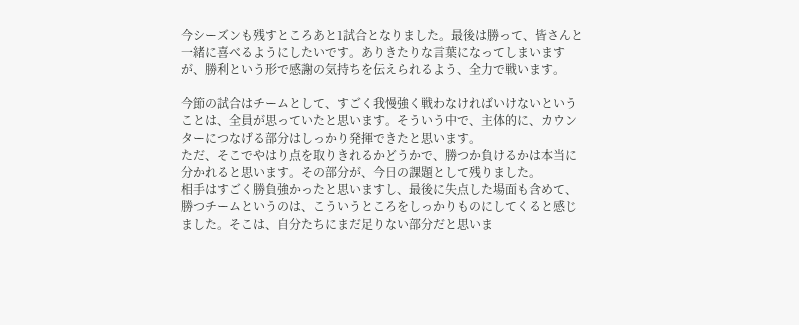今シーズンも残すところあと1試合となりました。最後は勝って、皆さんと一緒に喜べるようにしたいです。ありきたりな言葉になってしまいますが、勝利という形で感謝の気持ちを伝えられるよう、全力で戦います。

今節の試合はチームとして、すごく我慢強く戦わなければいけないということは、全員が思っていたと思います。そういう中で、主体的に、カウンターにつなげる部分はしっかり発揮できたと思います。
ただ、そこでやはり点を取りきれるかどうかで、勝つか負けるかは本当に分かれると思います。その部分が、今日の課題として残りました。
相手はすごく勝負強かったと思いますし、最後に失点した場面も含めて、勝つチームというのは、こういうところをしっかりものにしてくると感じました。そこは、自分たちにまだ足りない部分だと思いま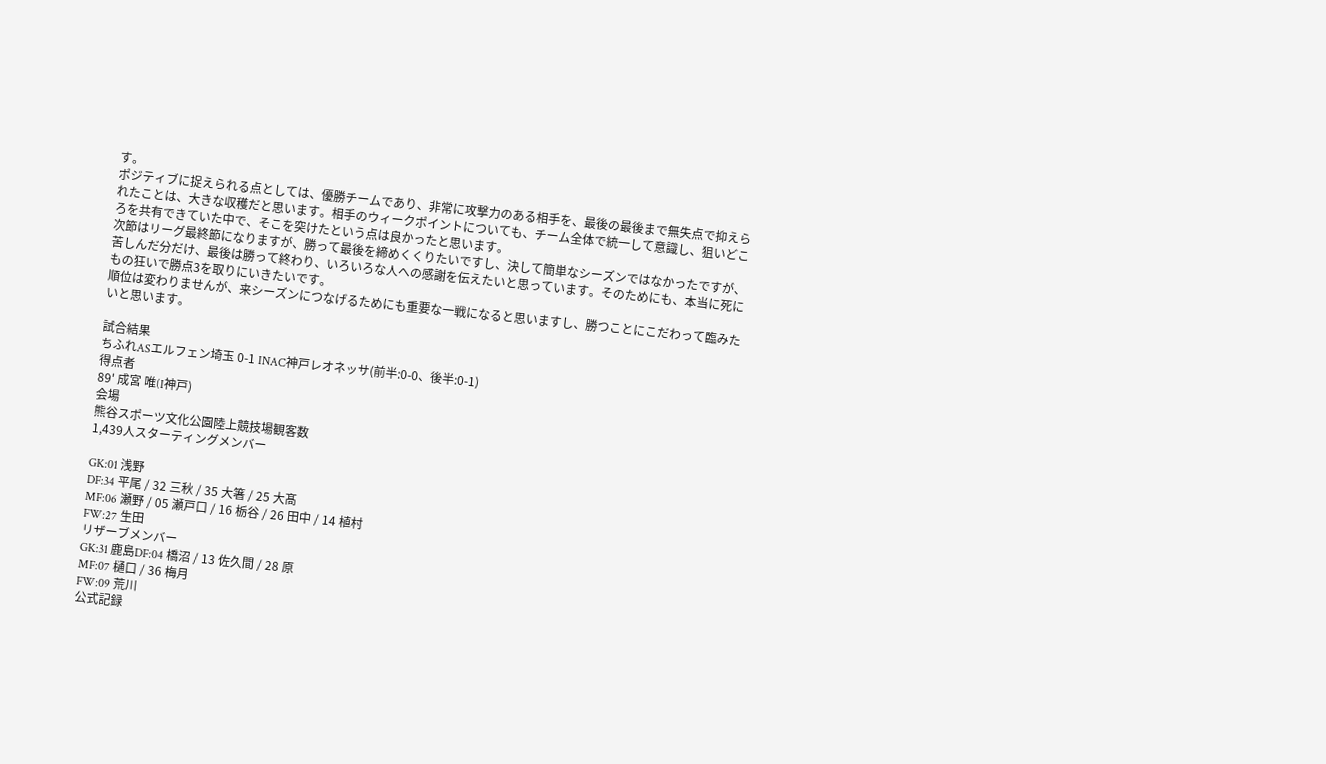す。
ポジティブに捉えられる点としては、優勝チームであり、非常に攻撃力のある相手を、最後の最後まで無失点で抑えられたことは、大きな収穫だと思います。相手のウィークポイントについても、チーム全体で統一して意識し、狙いどころを共有できていた中で、そこを突けたという点は良かったと思います。
次節はリーグ最終節になりますが、勝って最後を締めくくりたいですし、決して簡単なシーズンではなかったですが、苦しんだ分だけ、最後は勝って終わり、いろいろな人への感謝を伝えたいと思っています。そのためにも、本当に死にもの狂いで勝点3を取りにいきたいです。
順位は変わりませんが、来シーズンにつなげるためにも重要な一戦になると思いますし、勝つことにこだわって臨みたいと思います。

試合結果
ちふれASエルフェン埼玉 0-1 INAC神戸レオネッサ(前半:0-0、後半:0-1)
得点者
89' 成宮 唯(I神戸)
会場
熊谷スポーツ文化公園陸上競技場観客数
1,439人スターティングメンバー

GK:01 浅野
DF:34 平尾 / 32 三秋 / 35 大箸 / 25 大髙
MF:06 瀬野 / 05 瀬戸口 / 16 栃谷 / 26 田中 / 14 植村
FW:27 生田
リザーブメンバー
GK:31 鹿島DF:04 橋沼 / 13 佐久間 / 28 原
MF:07 樋口 / 36 梅月
FW:09 荒川
公式記録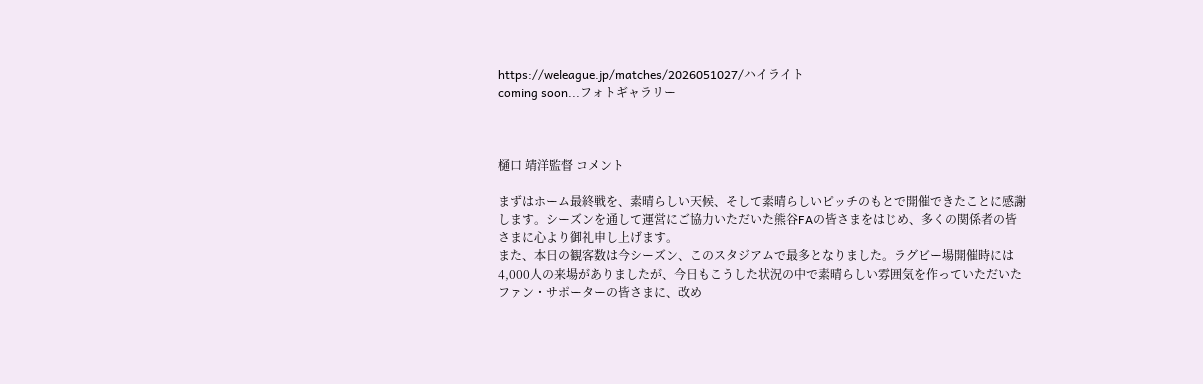https://weleague.jp/matches/2026051027/ハイライト
coming soon...フォトギャラリー



樋口 靖洋監督 コメント

まずはホーム最終戦を、素晴らしい天候、そして素晴らしいピッチのもとで開催できたことに感謝します。シーズンを通して運営にご協力いただいた熊谷FAの皆さまをはじめ、多くの関係者の皆さまに心より御礼申し上げます。
また、本日の観客数は今シーズン、このスタジアムで最多となりました。ラグビー場開催時には4,000人の来場がありましたが、今日もこうした状況の中で素晴らしい雰囲気を作っていただいたファン・サポーターの皆さまに、改め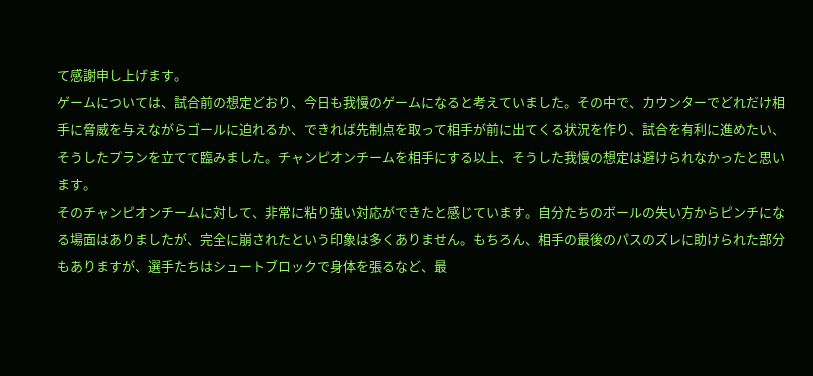て感謝申し上げます。
ゲームについては、試合前の想定どおり、今日も我慢のゲームになると考えていました。その中で、カウンターでどれだけ相手に脅威を与えながらゴールに迫れるか、できれば先制点を取って相手が前に出てくる状況を作り、試合を有利に進めたい、そうしたプランを立てて臨みました。チャンピオンチームを相手にする以上、そうした我慢の想定は避けられなかったと思います。
そのチャンピオンチームに対して、非常に粘り強い対応ができたと感じています。自分たちのボールの失い方からピンチになる場面はありましたが、完全に崩されたという印象は多くありません。もちろん、相手の最後のパスのズレに助けられた部分もありますが、選手たちはシュートブロックで身体を張るなど、最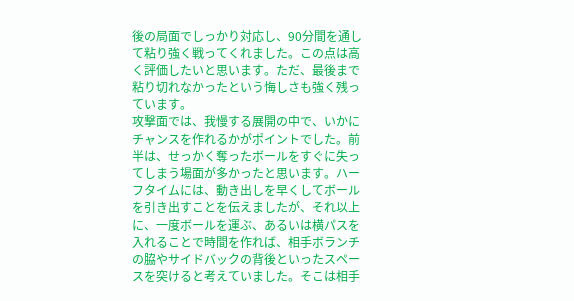後の局面でしっかり対応し、90分間を通して粘り強く戦ってくれました。この点は高く評価したいと思います。ただ、最後まで粘り切れなかったという悔しさも強く残っています。
攻撃面では、我慢する展開の中で、いかにチャンスを作れるかがポイントでした。前半は、せっかく奪ったボールをすぐに失ってしまう場面が多かったと思います。ハーフタイムには、動き出しを早くしてボールを引き出すことを伝えましたが、それ以上に、一度ボールを運ぶ、あるいは横パスを入れることで時間を作れば、相手ボランチの脇やサイドバックの背後といったスペースを突けると考えていました。そこは相手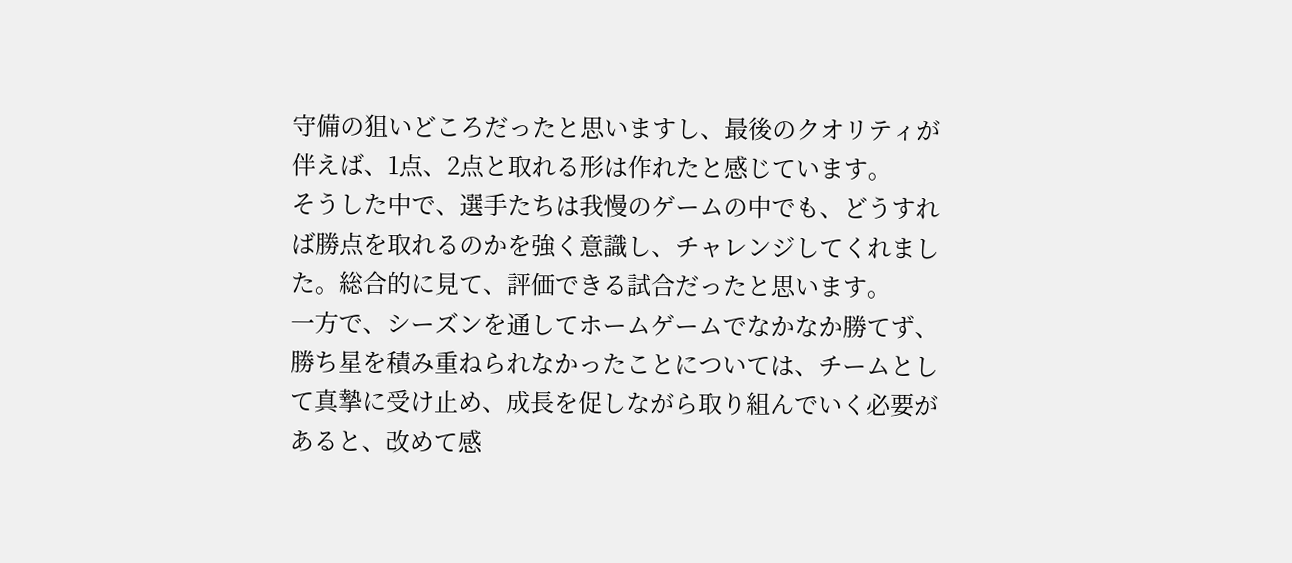守備の狙いどころだったと思いますし、最後のクオリティが伴えば、1点、2点と取れる形は作れたと感じています。
そうした中で、選手たちは我慢のゲームの中でも、どうすれば勝点を取れるのかを強く意識し、チャレンジしてくれました。総合的に見て、評価できる試合だったと思います。
一方で、シーズンを通してホームゲームでなかなか勝てず、勝ち星を積み重ねられなかったことについては、チームとして真摯に受け止め、成長を促しながら取り組んでいく必要があると、改めて感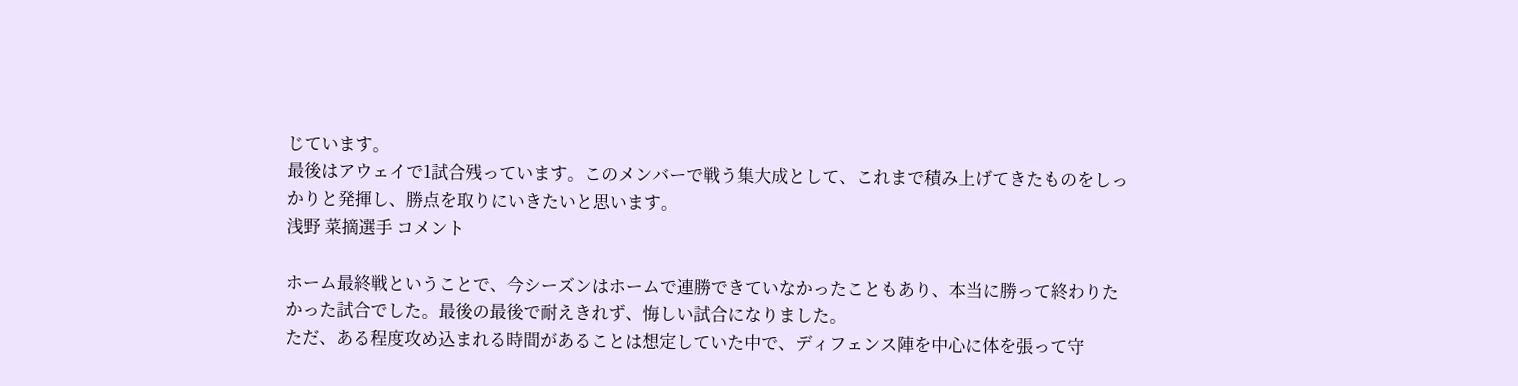じています。
最後はアウェイで1試合残っています。このメンバーで戦う集大成として、これまで積み上げてきたものをしっかりと発揮し、勝点を取りにいきたいと思います。
浅野 菜摘選手 コメント

ホーム最終戦ということで、今シーズンはホームで連勝できていなかったこともあり、本当に勝って終わりたかった試合でした。最後の最後で耐えきれず、悔しい試合になりました。
ただ、ある程度攻め込まれる時間があることは想定していた中で、ディフェンス陣を中心に体を張って守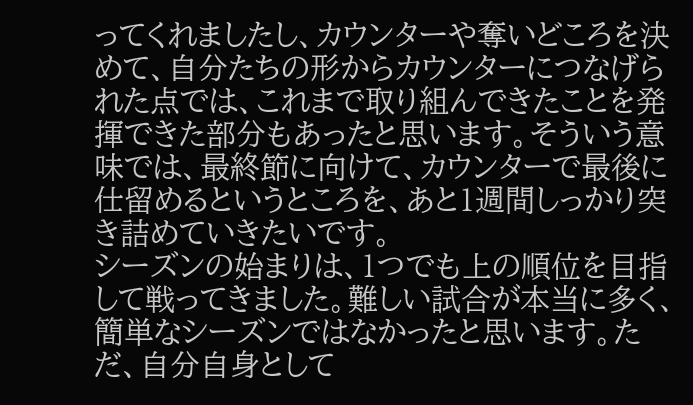ってくれましたし、カウンターや奪いどころを決めて、自分たちの形からカウンターにつなげられた点では、これまで取り組んできたことを発揮できた部分もあったと思います。そういう意味では、最終節に向けて、カウンターで最後に仕留めるというところを、あと1週間しっかり突き詰めていきたいです。
シーズンの始まりは、1つでも上の順位を目指して戦ってきました。難しい試合が本当に多く、簡単なシーズンではなかったと思います。ただ、自分自身として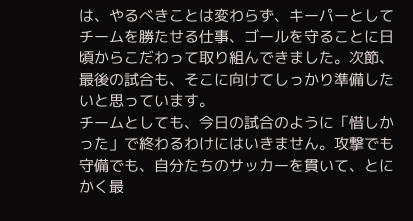は、やるべきことは変わらず、キーパーとしてチームを勝たせる仕事、ゴールを守ることに日頃からこだわって取り組んできました。次節、最後の試合も、そこに向けてしっかり準備したいと思っています。
チームとしても、今日の試合のように「惜しかった」で終わるわけにはいきません。攻撃でも守備でも、自分たちのサッカーを貫いて、とにかく最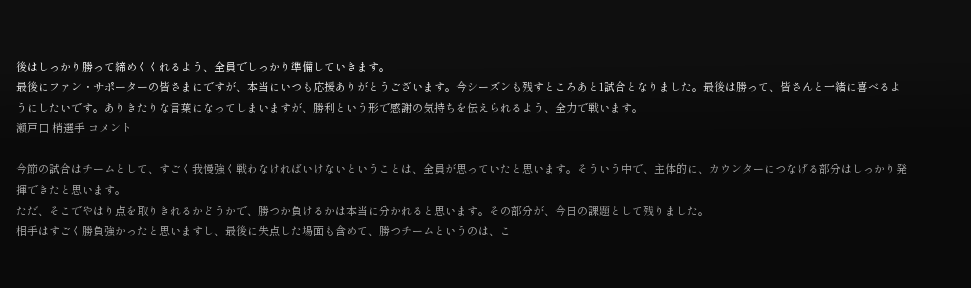後はしっかり勝って締めくくれるよう、全員でしっかり準備していきます。
最後にファン・サポーターの皆さまにですが、本当にいつも応援ありがとうございます。今シーズンも残すところあと1試合となりました。最後は勝って、皆さんと一緒に喜べるようにしたいです。ありきたりな言葉になってしまいますが、勝利という形で感謝の気持ちを伝えられるよう、全力で戦います。
瀬戸口 梢選手 コメント

今節の試合はチームとして、すごく我慢強く戦わなければいけないということは、全員が思っていたと思います。そういう中で、主体的に、カウンターにつなげる部分はしっかり発揮できたと思います。
ただ、そこでやはり点を取りきれるかどうかで、勝つか負けるかは本当に分かれると思います。その部分が、今日の課題として残りました。
相手はすごく勝負強かったと思いますし、最後に失点した場面も含めて、勝つチームというのは、こ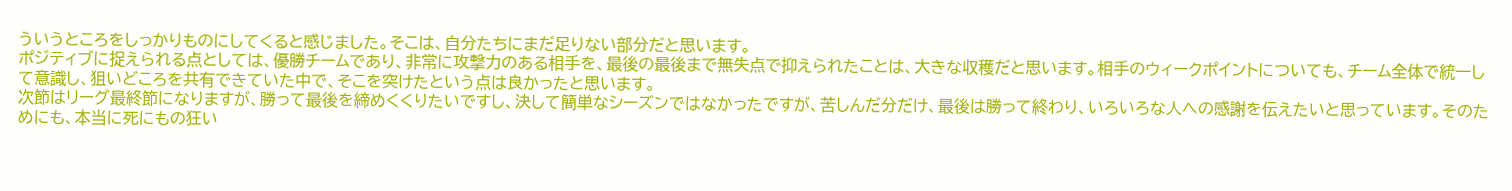ういうところをしっかりものにしてくると感じました。そこは、自分たちにまだ足りない部分だと思います。
ポジティブに捉えられる点としては、優勝チームであり、非常に攻撃力のある相手を、最後の最後まで無失点で抑えられたことは、大きな収穫だと思います。相手のウィークポイントについても、チーム全体で統一して意識し、狙いどころを共有できていた中で、そこを突けたという点は良かったと思います。
次節はリーグ最終節になりますが、勝って最後を締めくくりたいですし、決して簡単なシーズンではなかったですが、苦しんだ分だけ、最後は勝って終わり、いろいろな人への感謝を伝えたいと思っています。そのためにも、本当に死にもの狂い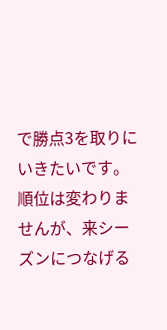で勝点3を取りにいきたいです。
順位は変わりませんが、来シーズンにつなげる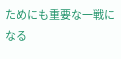ためにも重要な一戦になる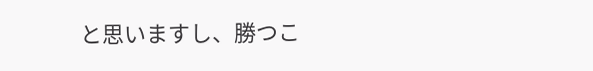と思いますし、勝つこ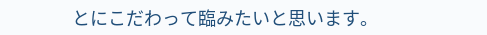とにこだわって臨みたいと思います。